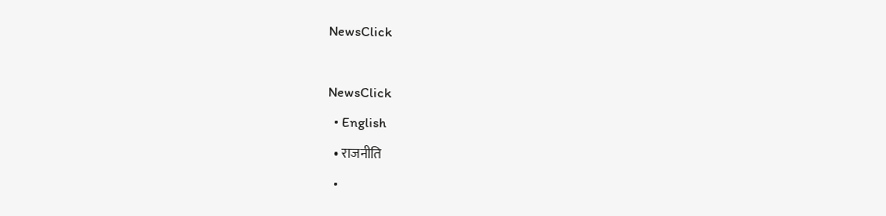NewsClick

NewsClick
  • English
  • राजनीति
  •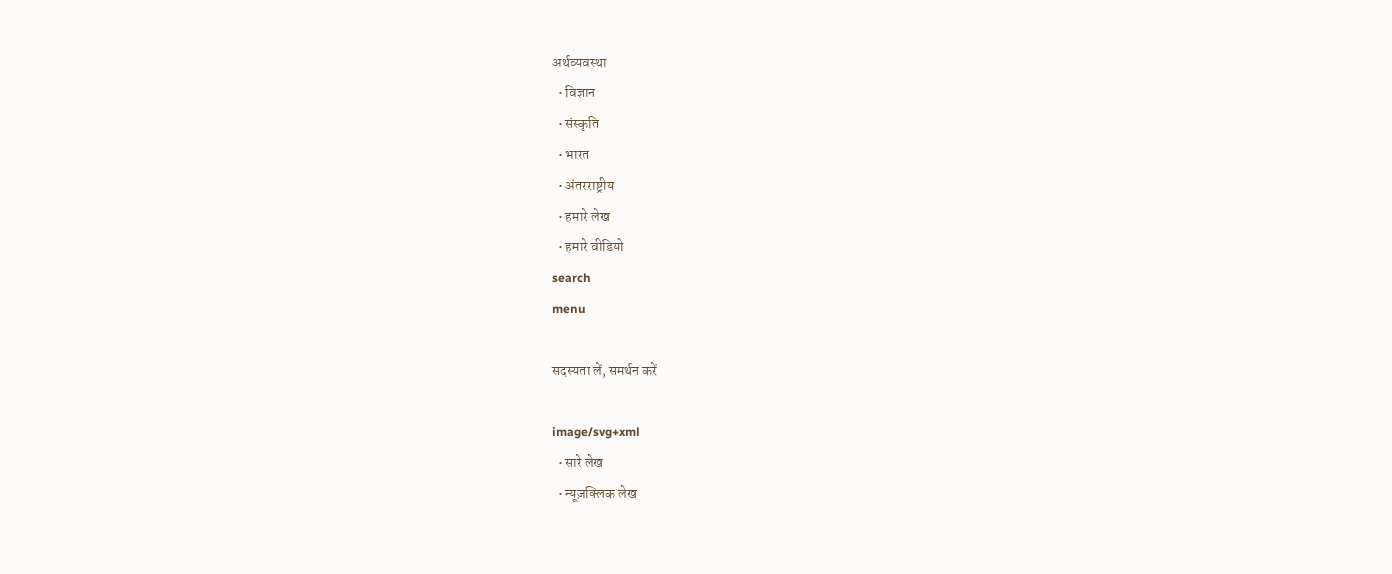अर्थव्यवस्था
  • विज्ञान
  • संस्कृति
  • भारत
  • अंतरराष्ट्रीय
  • हमारे लेख
  • हमारे वीडियो
search
menu

सदस्यता लें, समर्थन करें

image/svg+xml
  • सारे लेख
  • न्यूज़क्लिक लेख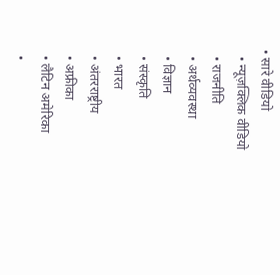• सारे वीडियो
  • न्यूज़क्लिक वीडियो
  • राजनीति
  • अर्थव्यवस्था
  • विज्ञान
  • संस्कृति
  • भारत
  • अंतरराष्ट्रीय
  • अफ्रीका
  • लैटिन अमेरिका
  •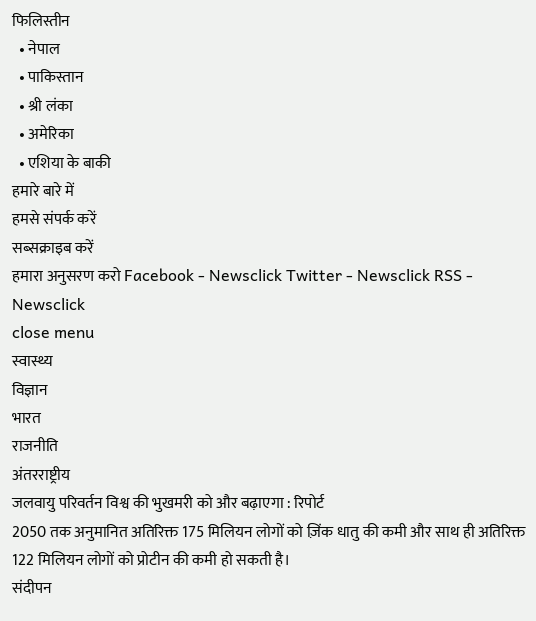फिलिस्तीन
  • नेपाल
  • पाकिस्तान
  • श्री लंका
  • अमेरिका
  • एशिया के बाकी
हमारे बारे में
हमसे संपर्क करें
सब्सक्राइब करें
हमारा अनुसरण करो Facebook - Newsclick Twitter - Newsclick RSS - Newsclick
close menu
स्वास्थ्य
विज्ञान
भारत
राजनीति
अंतरराष्ट्रीय
जलवायु परिवर्तन विश्व की भुखमरी को और बढ़ाएगा : रिपोर्ट
2050 तक अनुमानित अतिरिक्त 175 मिलियन लोगों को ज़िंक धातु की कमी और साथ ही अतिरिक्त 122 मिलियन लोगों को प्रोटीन की कमी हो सकती है।
संदीपन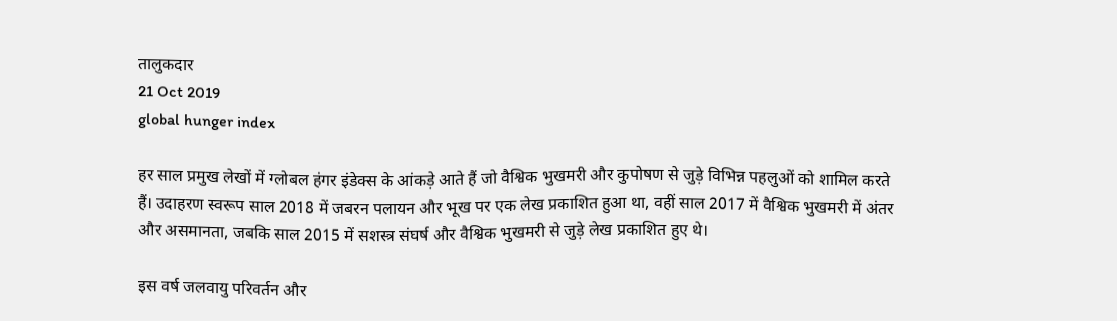तालुकदार
21 Oct 2019
global hunger index

हर साल प्रमुख लेखों में ग्लोबल हंगर इंडेक्स के आंकड़े आते हैं जो वैश्विक भुखमरी और कुपोषण से जुड़े विभिन्न पहलुओं को शामिल करते हैं। उदाहरण स्वरूप साल 2018 में जबरन पलायन और भूख पर एक लेख प्रकाशित हुआ था, वहीं साल 2017 में वैश्विक भुखमरी में अंतर और असमानता, जबकि साल 2015 में सशस्त्र संघर्ष और वैश्विक भुखमरी से जुड़े लेख प्रकाशित हुए थे।

इस वर्ष जलवायु परिवर्तन और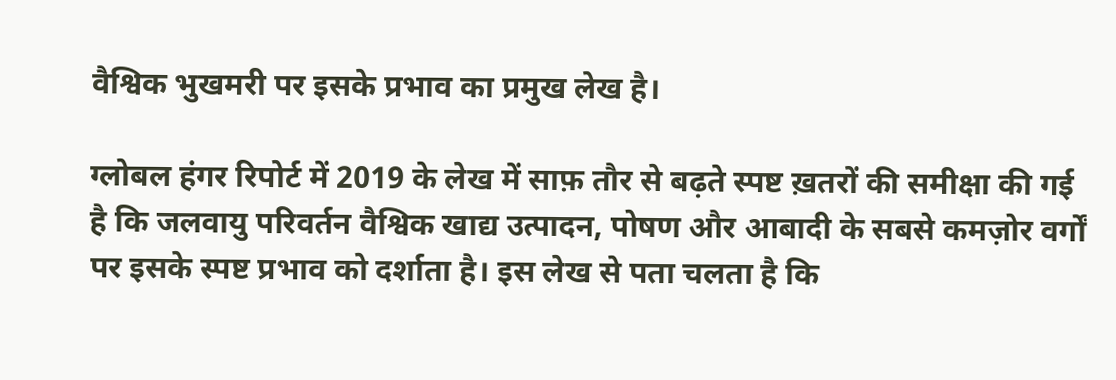वैश्विक भुखमरी पर इसके प्रभाव का प्रमुख लेख है।

ग्लोबल हंगर रिपोर्ट में 2019 के लेख में साफ़ तौर से बढ़ते स्पष्ट ख़तरों की समीक्षा की गई है कि जलवायु परिवर्तन वैश्विक खाद्य उत्पादन, पोषण और आबादी के सबसे कमज़ोर वर्गों पर इसके स्पष्ट प्रभाव को दर्शाता है। इस लेख से पता चलता है कि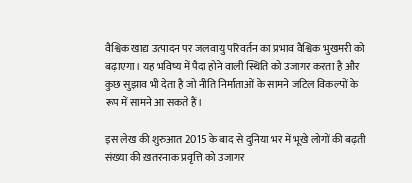वैश्विक खाद्य उत्पादन पर जलवायु परिवर्तन का प्रभाव वैश्विक भुखमरी को बढ़ाएगा। यह भविष्य में पैदा होने वाली स्थिति को उजागर करता है और कुछ सुझाव भी देता है जो नीति निर्माताओं के सामने जटिल विकल्पों के रूप में सामने आ सकते हैं।

इस लेख की शुरुआत 2015 के बाद से दुनिया भर में भूखे लोगों की बढ़ती संख्या की ख़तरनाक प्रवृत्ति को उजागर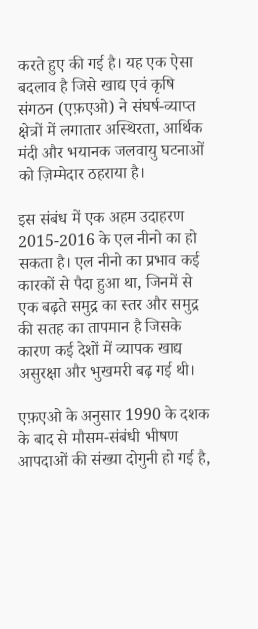करते हुए की गई है। यह एक ऐसा बदलाव है जिसे खाद्य एवं कृषि संगठन (एफ़एओ) ने संघर्ष-व्याप्त क्षेत्रों में लगातार अस्थिरता, आर्थिक मंदी और भयानक जलवायु घटनाओं को ज़िम्मेदार ठहराया है।

इस संबंध में एक अहम उदाहरण 2015-2016 के एल नीनो का हो सकता है। एल नीनो का प्रभाव कई कारकों से पैदा हुआ था, जिनमें से एक बढ़ते समुद्र का स्तर और समुद्र की सतह का तापमान है जिसके कारण कई देशों में व्यापक खाद्य असुरक्षा और भुखमरी बढ़ गई थी।

एफ़एओ के अनुसार 1990 के दशक के बाद से मौसम-संबंधी भीषण आपदाओं की संख्या दोगुनी हो गई है,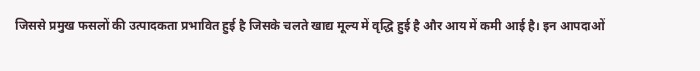जिससे प्रमुख फसलों की उत्पादकता प्रभावित हुई है जिसके चलते खाद्य मूल्य में वृद्धि हुई है और आय में कमी आई है। इन आपदाओं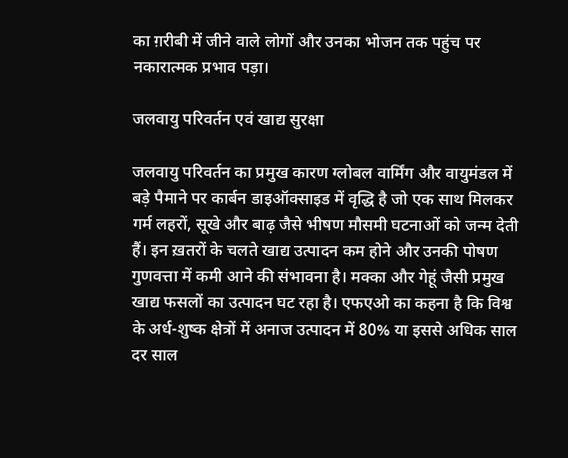का ग़रीबी में जीने वाले लोगों और उनका भोजन तक पहुंच पर नकारात्मक प्रभाव पड़ा।

जलवायु परिवर्तन एवं खाद्य सुरक्षा

जलवायु परिवर्तन का प्रमुख कारण ग्लोबल वार्मिंग और वायुमंडल में बड़े पैमाने पर कार्बन डाइऑक्साइड में वृद्धि है जो एक साथ मिलकर गर्म लहरों, सूखे और बाढ़ जैसे भीषण मौसमी घटनाओं को जन्म देती हैं। इन ख़तरों के चलते खाद्य उत्पादन कम होने और उनकी पोषण गुणवत्ता में कमी आने की संभावना है। मक्का और गेहूं जैसी प्रमुख खाद्य फसलों का उत्पादन घट रहा है। एफएओ का कहना है कि विश्व के अर्ध-शुष्क क्षेत्रों में अनाज उत्पादन में 80% या इससे अधिक साल दर साल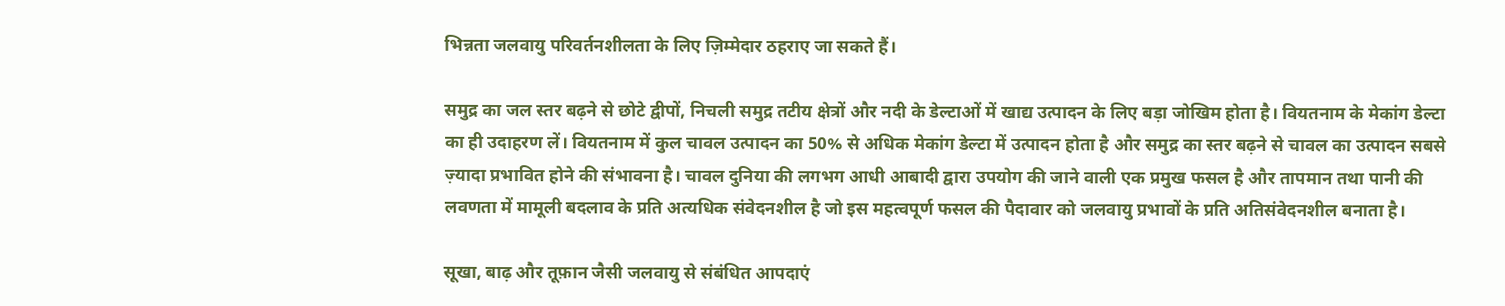भिन्नता जलवायु परिवर्तनशीलता के लिए ज़िम्मेदार ठहराए जा सकते हैं।

समुद्र का जल स्तर बढ़ने से छोटे द्वीपों, निचली समुद्र तटीय क्षेत्रों और नदी के डेल्टाओं में खाद्य उत्पादन के लिए बड़ा जोखिम होता है। वियतनाम के मेकांग डेल्टा का ही उदाहरण लें। वियतनाम में कुल चावल उत्पादन का 50% से अधिक मेकांग डेल्टा में उत्पादन होता है और समुद्र का स्तर बढ़ने से चावल का उत्पादन सबसे ज़्यादा प्रभावित होने की संभावना है। चावल दुनिया की लगभग आधी आबादी द्वारा उपयोग की जाने वाली एक प्रमुख फसल है और तापमान तथा पानी की लवणता में मामूली बदलाव के प्रति अत्यधिक संवेदनशील है जो इस महत्वपूर्ण फसल की पैदावार को जलवायु प्रभावों के प्रति अतिसंवेदनशील बनाता है।

सूखा, बाढ़ और तूफ़ान जैसी जलवायु से संबंधित आपदाएं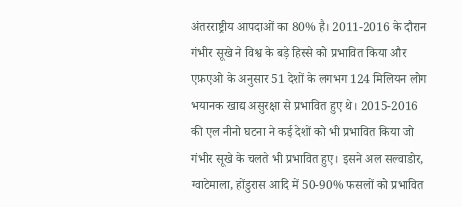अंतरराष्ट्रीय आपदाओं का 80% है। 2011-2016 के दौरान गंभीर सूखे ने विश्व के बड़े हिस्से को प्रभावित किया और एफ़एओ के अनुसार 51 देशों के लगभग 124 मिलियन लोग भयानक खाद्य असुरक्षा से प्रभावित हुए थे। 2015-2016 की एल नीनो घटना ने कई देशों को भी प्रभावित किया जो गंभीर सूखे के चलते भी प्रभावित हुए। इसने अल सल्वाडोर, ग्वाटेमाला, होंडुरास आदि में 50-90% फसलों को प्रभावित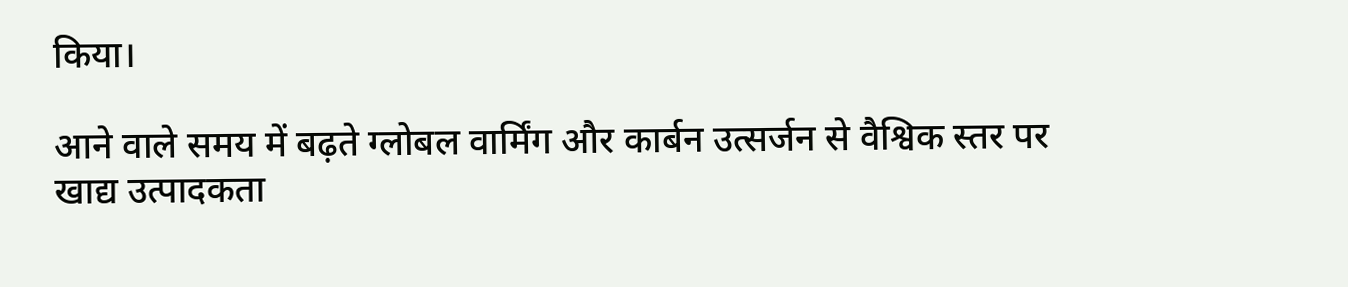किया।

आने वाले समय में बढ़ते ग्लोबल वार्मिंग और कार्बन उत्सर्जन से वैश्विक स्तर पर खाद्य उत्पादकता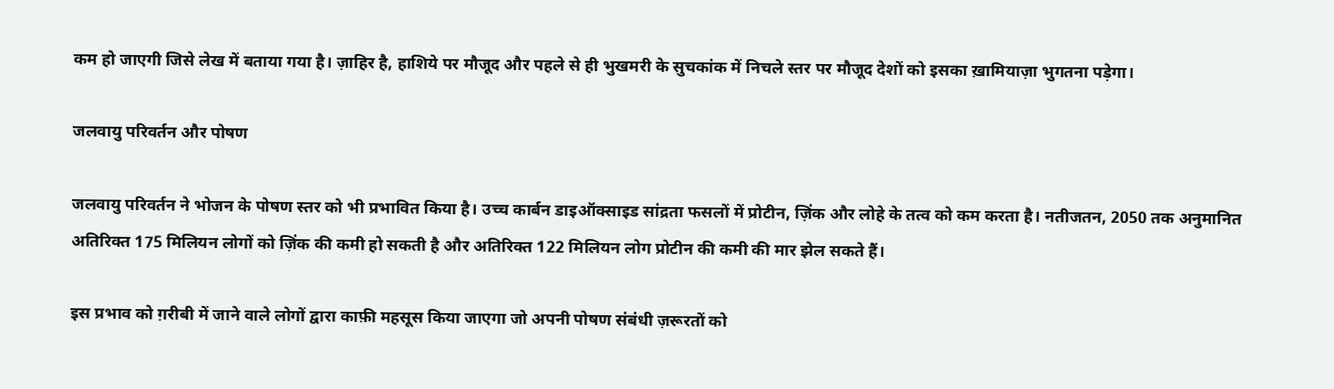कम हो जाएगी जिसे लेख में बताया गया है। ज़ाहिर है, हाशिये पर मौजूद और पहले से ही भुखमरी के सुचकांक में निचले स्तर पर मौजूद देशों को इसका ख़ामियाज़ा भुगतना पड़ेगा।

जलवायु परिवर्तन और पोषण

जलवायु परिवर्तन ने भोजन के पोषण स्तर को भी प्रभावित किया है। उच्च कार्बन डाइऑक्साइड सांद्रता फसलों में प्रोटीन, ज़िंक और लोहे के तत्व को कम करता है। नतीजतन, 2050 तक अनुमानित अतिरिक्त 175 मिलियन लोगों को ज़िंक की कमी हो सकती है और अतिरिक्त 122 मिलियन लोग प्रोटीन की कमी की मार झेल सकते हैं।

इस प्रभाव को ग़रीबी में जाने वाले लोगों द्वारा काफ़ी महसूस किया जाएगा जो अपनी पोषण संबंधी ज़रूरतों को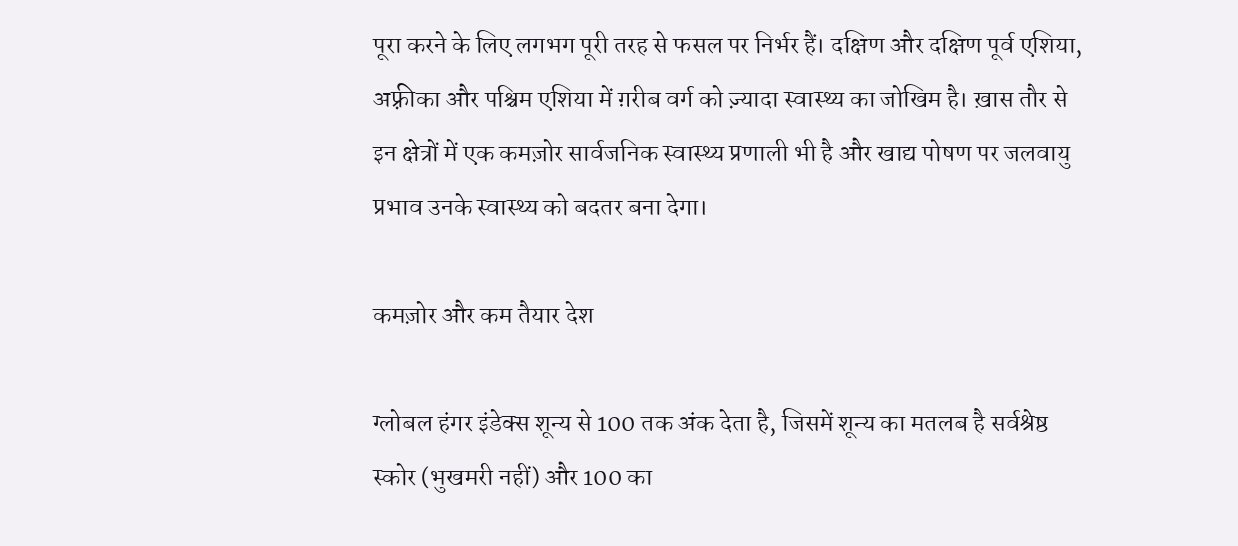पूरा करने के लिए लगभग पूरी तरह से फसल पर निर्भर हैं। दक्षिण और दक्षिण पूर्व एशिया, अफ़्रीका और पश्चिम एशिया में ग़रीब वर्ग को ज़्यादा स्वास्थ्य का जोखिम है। ख़ास तौर से इन क्षेत्रों में एक कमज़ोर सार्वजनिक स्वास्थ्य प्रणाली भी है और खाद्य पोषण पर जलवायु प्रभाव उनके स्वास्थ्य को बदतर बना देगा।

कमज़ोर और कम तैयार देश

ग्लोबल हंगर इंडेक्स शून्य से 100 तक अंक देता है, जिसमें शून्य का मतलब है सर्वश्रेष्ठ स्कोर (भुखमरी नहीं) और 100 का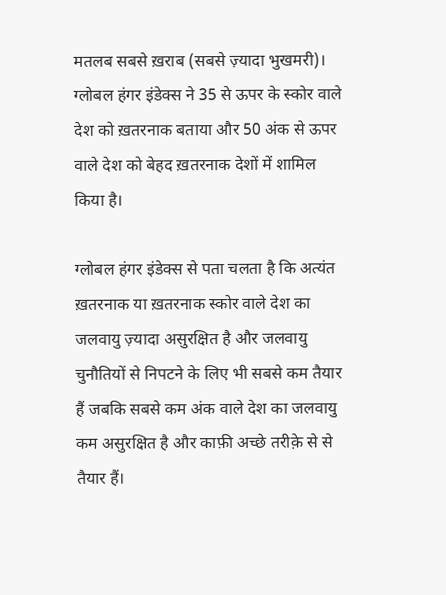मतलब सबसे ख़राब (सबसे ज़्यादा भुखमरी)। ग्लोबल हंगर इंडेक्स ने 35 से ऊपर के स्कोर वाले देश को ख़तरनाक बताया और 50 अंक से ऊपर वाले देश को बेहद ख़तरनाक देशों में शामिल किया है।

ग्लोबल हंगर इंडेक्स से पता चलता है कि अत्यंत ख़तरनाक या ख़तरनाक स्कोर वाले देश का जलवायु ज़्यादा असुरक्षित है और जलवायु चुनौतियों से निपटने के लिए भी सबसे कम तैयार हैं जबकि सबसे कम अंक वाले देश का जलवायु कम असुरक्षित है और काफ़ी अच्छे तरीक़े से से तैयार हैं।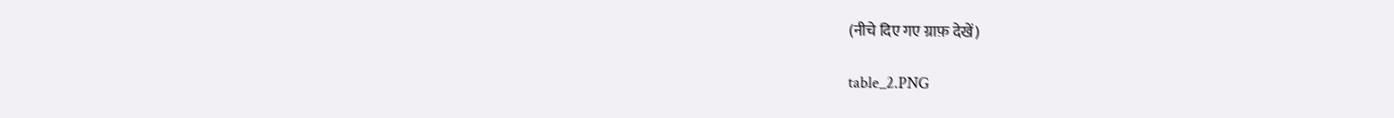(नीचे दिए गए ग्राफ़ देखें)

table_2.PNG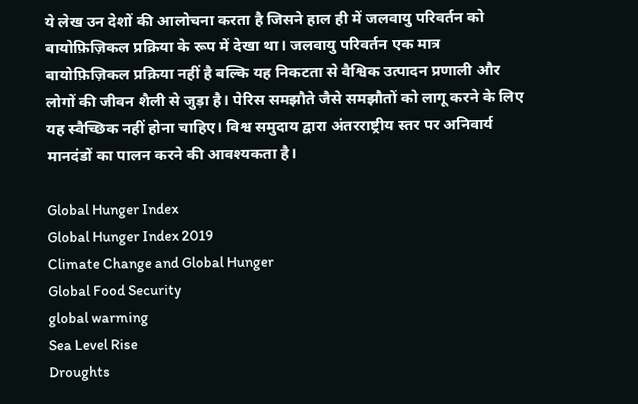ये लेख उन देशों की आलोचना करता है जिसने हाल ही में जलवायु परिवर्तन को बायोफ़िज़िकल प्रक्रिया के रूप में देखा था। जलवायु परिवर्तन एक मात्र बायोफ़िज़िकल प्रक्रिया नहीं है बल्कि यह निकटता से वैश्विक उत्पादन प्रणाली और लोगों की जीवन शैली से जुड़ा है। पेरिस समझौते जैसे समझौतों को लागू करने के लिए यह स्वैच्छिक नहीं होना चाहिए। विश्व समुदाय द्वारा अंतरराष्ट्रीय स्तर पर अनिवार्य मानदंडों का पालन करने की आवश्यकता है।

Global Hunger Index
Global Hunger Index 2019
Climate Change and Global Hunger
Global Food Security
global warming
Sea Level Rise
Droughts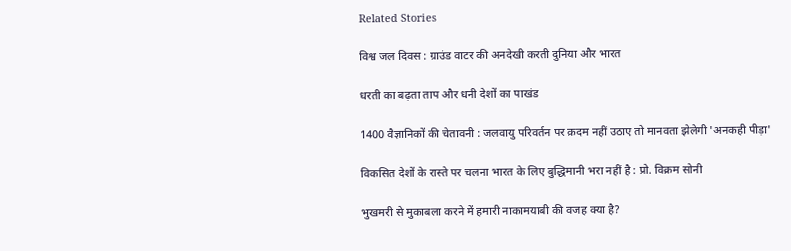Related Stories

विश्व जल दिवस : ग्राउंड वाटर की अनदेखी करती दुनिया और भारत

धरती का बढ़ता ताप और धनी देशों का पाखंड

1400 वैज्ञानिकों की चेतावनी : जलवायु परिवर्तन पर क़दम नहीं उठाए तो मानवता झेलेगी 'अनकही पीड़ा'

विकसित देशों के रास्ते पर चलना भारत के लिए बुद्धिमानी भरा नहीं है : प्रो. विक्रम सोनी

भुखमरी से मुकाबला करने में हमारी नाकामयाबी की वजह क्या है?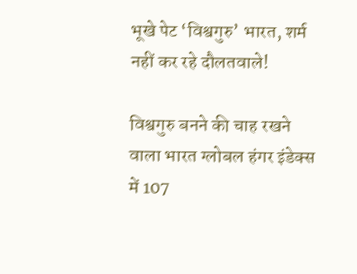भूखे पेट ‘विश्वगुरु’ भारत, शर्म नहीं कर रहे दौलतवाले!

विश्वगुरु बनने की चाह रखने वाला भारत ग्लोबल हंगर इंडेक्स में 107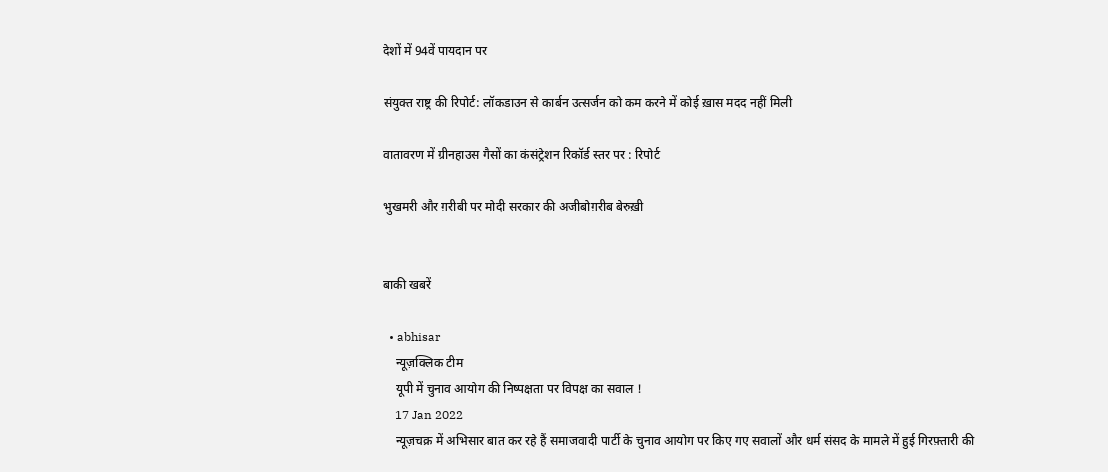देशों में 94वें पायदान पर

संयुक्त राष्ट्र की रिपोर्ट: लॉकडाउन से कार्बन उत्सर्जन को कम करने में कोई ख़ास मदद नहीं मिली

वातावरण में ग्रीनहाउस गैसों का कंसंट्रेशन रिकॉर्ड स्तर पर : रिपोर्ट

भुखमरी और ग़रीबी पर मोदी सरकार की अजीबोग़रीब बेरुख़ी


बाकी खबरें

  • abhisar
    न्यूज़क्लिक टीम
    यूपी में चुनाव आयोग की निष्पक्षता पर विपक्ष का सवाल !
    17 Jan 2022
    न्यूज़चक्र में अभिसार बात कर रहे हैं समाजवादी पार्टी के चुनाव आयोग पर किए गए सवालों और धर्म संसद के मामले में हुई गिरफ़्तारी की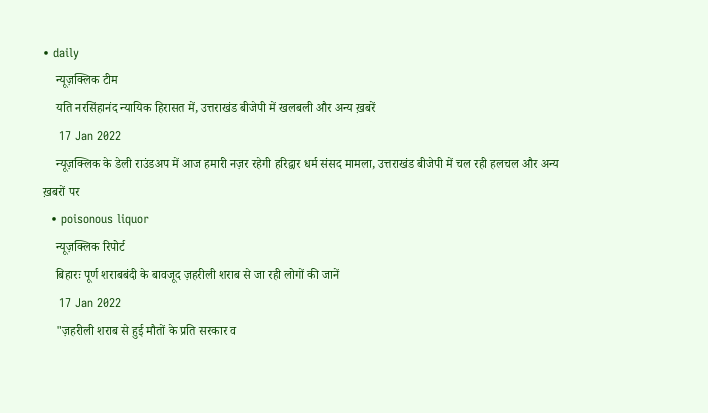• daily
    न्यूज़क्लिक टीम
    यति नरसिंहानंद न्यायिक हिरासत में, उत्तराखंड बीजेपी में खलबली और अन्य ख़बरें
    17 Jan 2022
    न्यूज़क्लिक के डेली राउंडअप में आज हमारी नज़र रहेगी हरिद्वार धर्म संसद मामला, उत्तराखंड बीजेपी में चल रही हलचल और अन्य ख़बरों पर
  • poisonous liquor
    न्यूज़क्लिक रिपोर्ट
    बिहारः पूर्ण शराबबंदी के बावजूद ज़हरीली शराब से जा रही लोगों की जानें
    17 Jan 2022
    "ज़हरीली शराब से हुई मौतों के प्रति सरकार व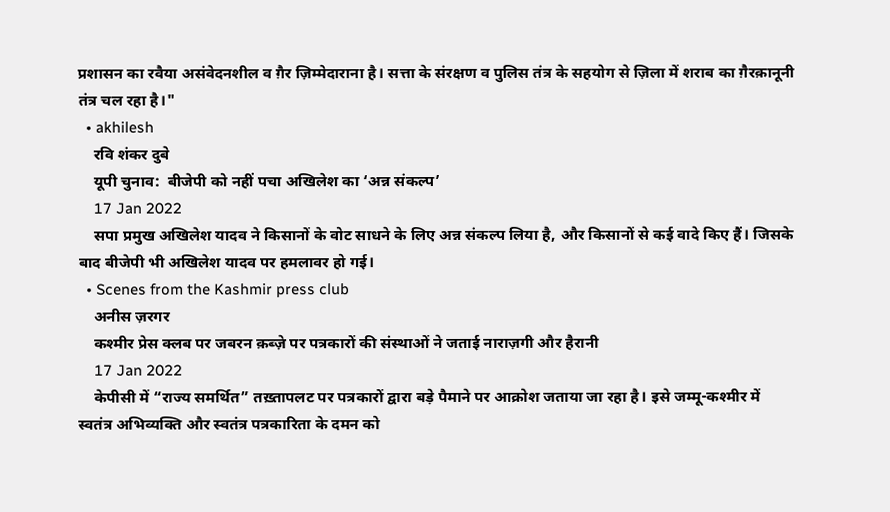प्रशासन का रवैया असंवेदनशील व ग़ैर ज़िम्मेदाराना है। सत्ता के संरक्षण व पुलिस तंत्र के सहयोग से ज़िला में शराब का ग़ैरक़ानूनी तंत्र चल रहा है।"
  • akhilesh
    रवि शंकर दुबे
    यूपी चुनाव:  बीजेपी को नहीं पचा अखिलेश का ‘अन्न संकल्प’
    17 Jan 2022
    सपा प्रमुख अखिलेश यादव ने किसानों के वोट साधने के लिए अन्न संकल्प लिया है, और किसानों से कई वादे किए हैं। जिसके बाद बीजेपी भी अखिलेश यादव पर हमलावर हो गई।
  • Scenes from the Kashmir press club
    अनीस ज़रगर
    कश्मीर प्रेस क्लब पर जबरन क़ब्ज़े पर पत्रकारों की संस्थाओं ने जताई नाराज़गी और हैरानी
    17 Jan 2022
    केपीसी में “राज्य समर्थित” तख़्तापलट पर पत्रकारों द्वारा बड़े पैमाने पर आक्रोश जताया जा रहा है। इसे जम्मू-कश्मीर में स्वतंत्र अभिव्यक्ति और स्वतंत्र पत्रकारिता के दमन को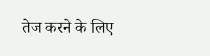तेज करने के लिए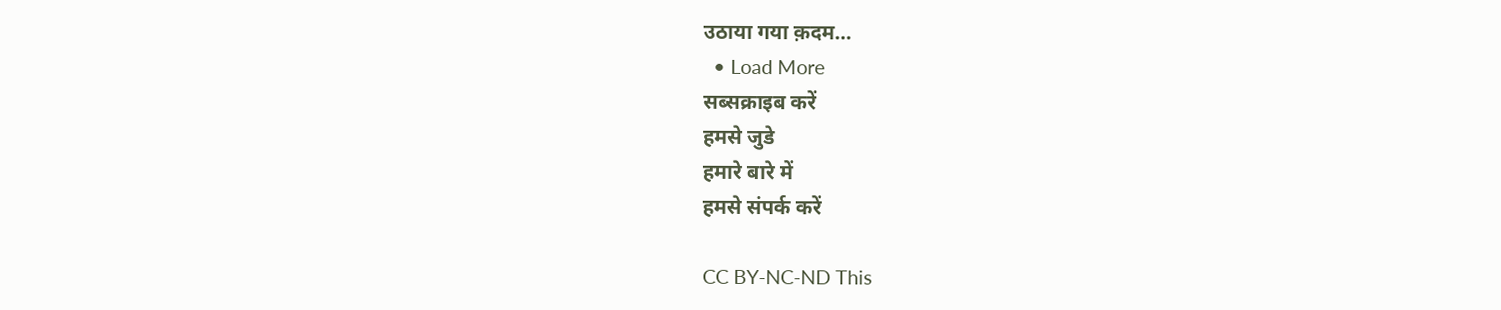उठाया गया क़दम…
  • Load More
सब्सक्राइब करें
हमसे जुडे
हमारे बारे में
हमसे संपर्क करें

CC BY-NC-ND This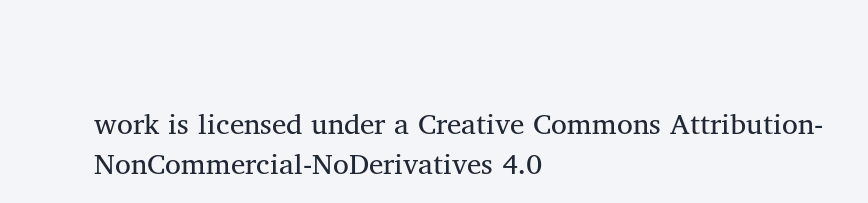work is licensed under a Creative Commons Attribution-NonCommercial-NoDerivatives 4.0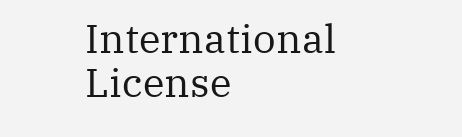International License